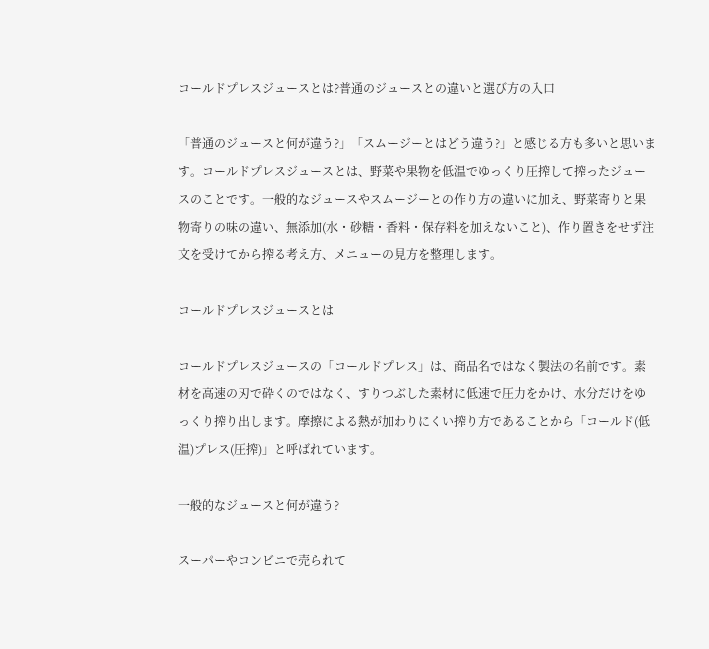コールドプレスジュースとは?普通のジュースとの違いと選び方の入口

「普通のジュースと何が違う?」「スムージーとはどう違う?」と感じる方も多いと思います。コールドプレスジュースとは、野菜や果物を低温でゆっくり圧搾して搾ったジュースのことです。一般的なジュースやスムージーとの作り方の違いに加え、野菜寄りと果物寄りの味の違い、無添加(水・砂糖・香料・保存料を加えないこと)、作り置きをせず注文を受けてから搾る考え方、メニューの見方を整理します。

コールドプレスジュースとは

コールドプレスジュースの「コールドプレス」は、商品名ではなく製法の名前です。素材を高速の刃で砕くのではなく、すりつぶした素材に低速で圧力をかけ、水分だけをゆっくり搾り出します。摩擦による熱が加わりにくい搾り方であることから「コールド(低温)プレス(圧搾)」と呼ばれています。

一般的なジュースと何が違う?

スーパーやコンビニで売られて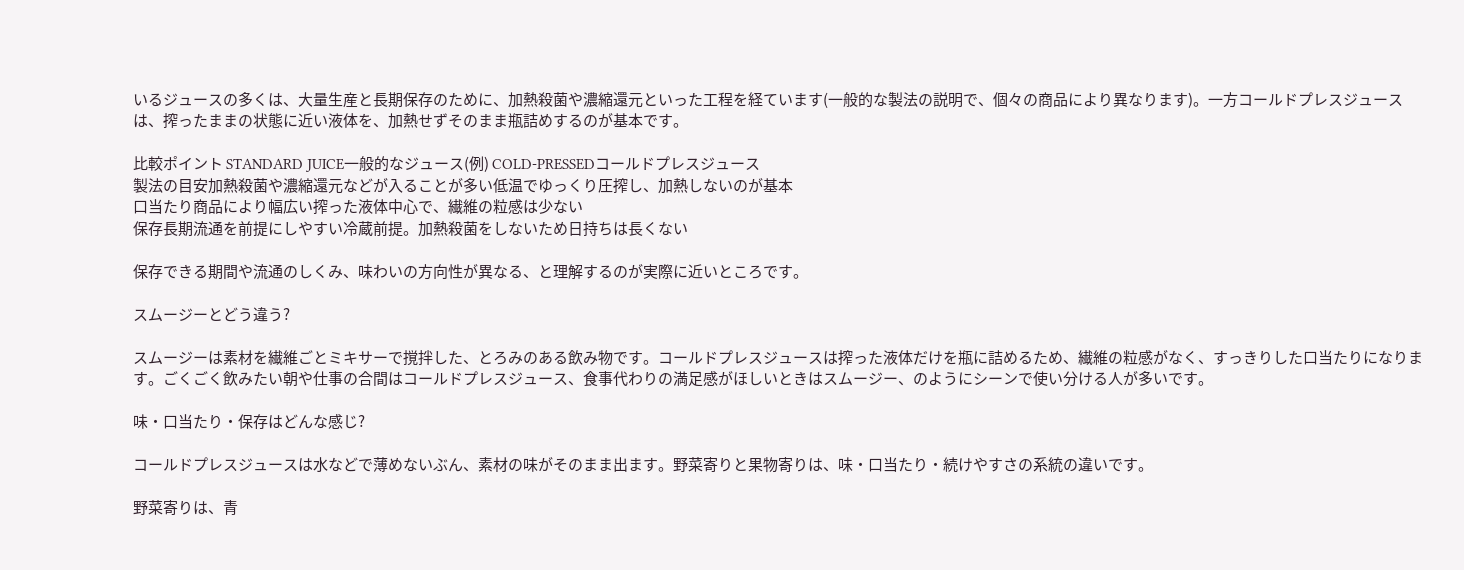いるジュースの多くは、大量生産と長期保存のために、加熱殺菌や濃縮還元といった工程を経ています(一般的な製法の説明で、個々の商品により異なります)。一方コールドプレスジュースは、搾ったままの状態に近い液体を、加熱せずそのまま瓶詰めするのが基本です。

比較ポイント STANDARD JUICE一般的なジュース(例) COLD-PRESSEDコールドプレスジュース
製法の目安加熱殺菌や濃縮還元などが入ることが多い低温でゆっくり圧搾し、加熱しないのが基本
口当たり商品により幅広い搾った液体中心で、繊維の粒感は少ない
保存長期流通を前提にしやすい冷蔵前提。加熱殺菌をしないため日持ちは長くない

保存できる期間や流通のしくみ、味わいの方向性が異なる、と理解するのが実際に近いところです。

スムージーとどう違う?

スムージーは素材を繊維ごとミキサーで撹拌した、とろみのある飲み物です。コールドプレスジュースは搾った液体だけを瓶に詰めるため、繊維の粒感がなく、すっきりした口当たりになります。ごくごく飲みたい朝や仕事の合間はコールドプレスジュース、食事代わりの満足感がほしいときはスムージー、のようにシーンで使い分ける人が多いです。

味・口当たり・保存はどんな感じ?

コールドプレスジュースは水などで薄めないぶん、素材の味がそのまま出ます。野菜寄りと果物寄りは、味・口当たり・続けやすさの系統の違いです。

野菜寄りは、青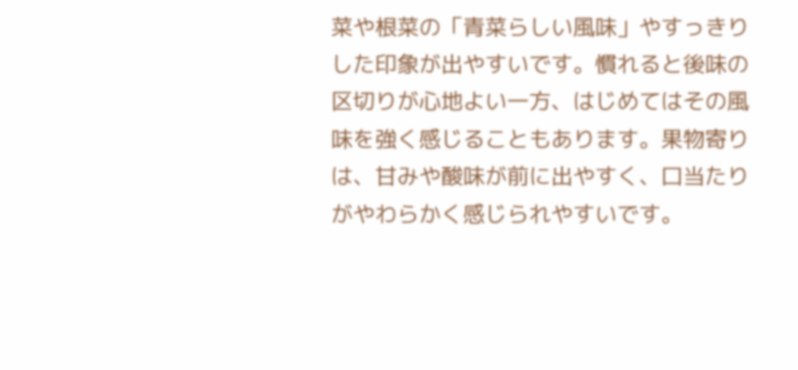菜や根菜の「青菜らしい風味」やすっきりした印象が出やすいです。慣れると後味の区切りが心地よい一方、はじめてはその風味を強く感じることもあります。果物寄りは、甘みや酸味が前に出やすく、口当たりがやわらかく感じられやすいです。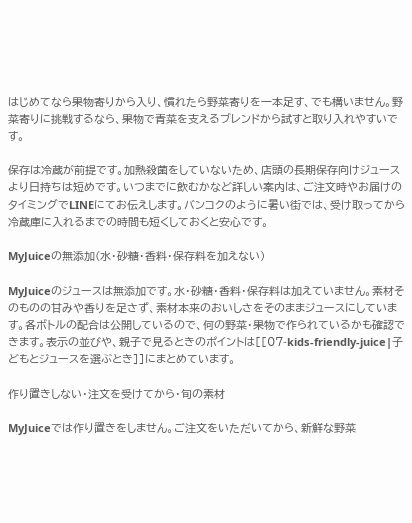はじめてなら果物寄りから入り、慣れたら野菜寄りを一本足す、でも構いません。野菜寄りに挑戦するなら、果物で青菜を支えるブレンドから試すと取り入れやすいです。

保存は冷蔵が前提です。加熱殺菌をしていないため、店頭の長期保存向けジュースより日持ちは短めです。いつまでに飲むかなど詳しい案内は、ご注文時やお届けのタイミングでLINEにてお伝えします。バンコクのように暑い街では、受け取ってから冷蔵庫に入れるまでの時間も短くしておくと安心です。

MyJuiceの無添加(水・砂糖・香料・保存料を加えない)

MyJuiceのジュースは無添加です。水・砂糖・香料・保存料は加えていません。素材そのものの甘みや香りを足さず、素材本来のおいしさをそのままジュースにしています。各ボトルの配合は公開しているので、何の野菜・果物で作られているかも確認できます。表示の並びや、親子で見るときのポイントは[[07-kids-friendly-juice|子どもとジュースを選ぶとき]]にまとめています。

作り置きしない・注文を受けてから・旬の素材

MyJuiceでは作り置きをしません。ご注文をいただいてから、新鮮な野菜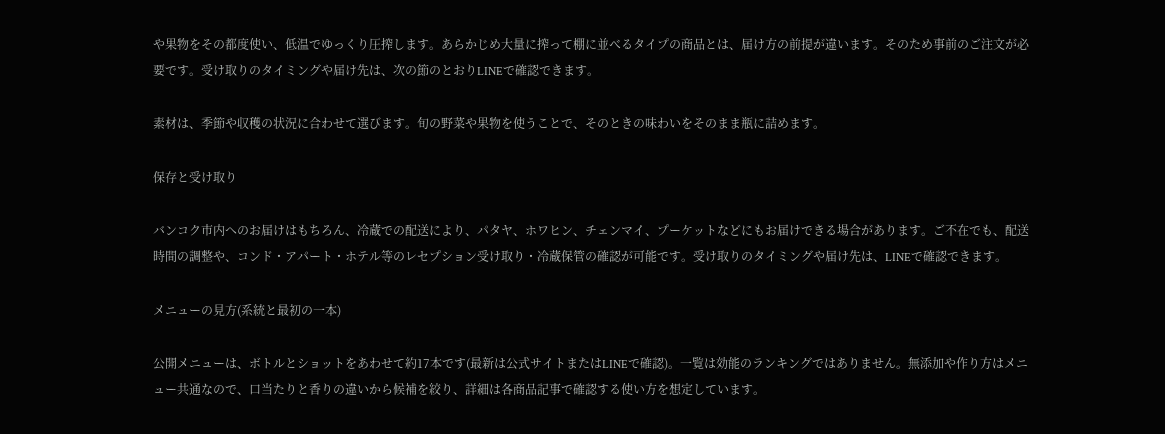や果物をその都度使い、低温でゆっくり圧搾します。あらかじめ大量に搾って棚に並べるタイプの商品とは、届け方の前提が違います。そのため事前のご注文が必要です。受け取りのタイミングや届け先は、次の節のとおりLINEで確認できます。

素材は、季節や収穫の状況に合わせて選びます。旬の野菜や果物を使うことで、そのときの味わいをそのまま瓶に詰めます。

保存と受け取り

バンコク市内へのお届けはもちろん、冷蔵での配送により、パタヤ、ホワヒン、チェンマイ、プーケットなどにもお届けできる場合があります。ご不在でも、配送時間の調整や、コンド・アパート・ホテル等のレセプション受け取り・冷蔵保管の確認が可能です。受け取りのタイミングや届け先は、LINEで確認できます。

メニューの見方(系統と最初の一本)

公開メニューは、ボトルとショットをあわせて約17本です(最新は公式サイトまたはLINEで確認)。一覧は効能のランキングではありません。無添加や作り方はメニュー共通なので、口当たりと香りの違いから候補を絞り、詳細は各商品記事で確認する使い方を想定しています。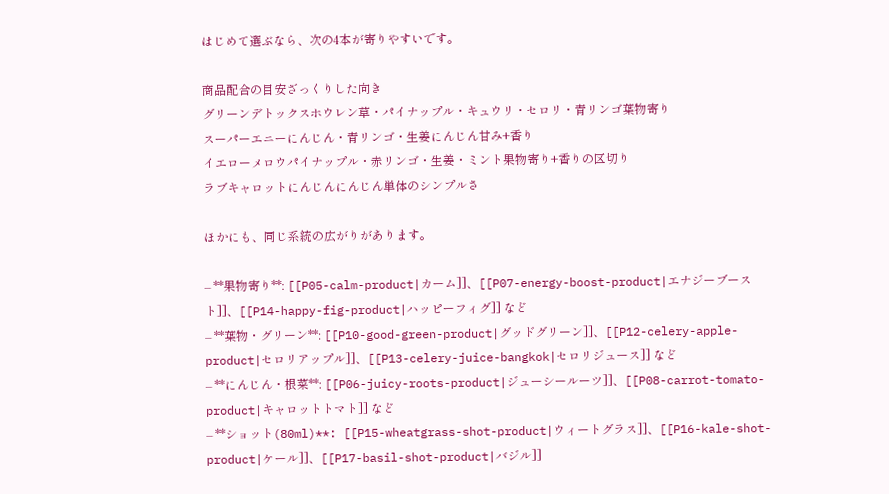はじめて選ぶなら、次の4本が寄りやすいです。

商品配合の目安ざっくりした向き
グリーンデトックスホウレン草・パイナップル・キュウリ・セロリ・青リンゴ葉物寄り
スーパーエニーにんじん・青リンゴ・生姜にんじん甘み+香り
イエローメロウパイナップル・赤リンゴ・生姜・ミント果物寄り+香りの区切り
ラブキャロットにんじんにんじん単体のシンプルさ

ほかにも、同じ系統の広がりがあります。

– **果物寄り**: [[P05-calm-product|カーム]]、[[P07-energy-boost-product|エナジーブースト]]、[[P14-happy-fig-product|ハッピーフィグ]] など
– **葉物・グリーン**: [[P10-good-green-product|グッドグリーン]]、[[P12-celery-apple-product|セロリアップル]]、[[P13-celery-juice-bangkok|セロリジュース]] など
– **にんじん・根菜**: [[P06-juicy-roots-product|ジューシールーツ]]、[[P08-carrot-tomato-product|キャロットトマト]] など
– **ショット(80ml)**: [[P15-wheatgrass-shot-product|ウィートグラス]]、[[P16-kale-shot-product|ケール]]、[[P17-basil-shot-product|バジル]]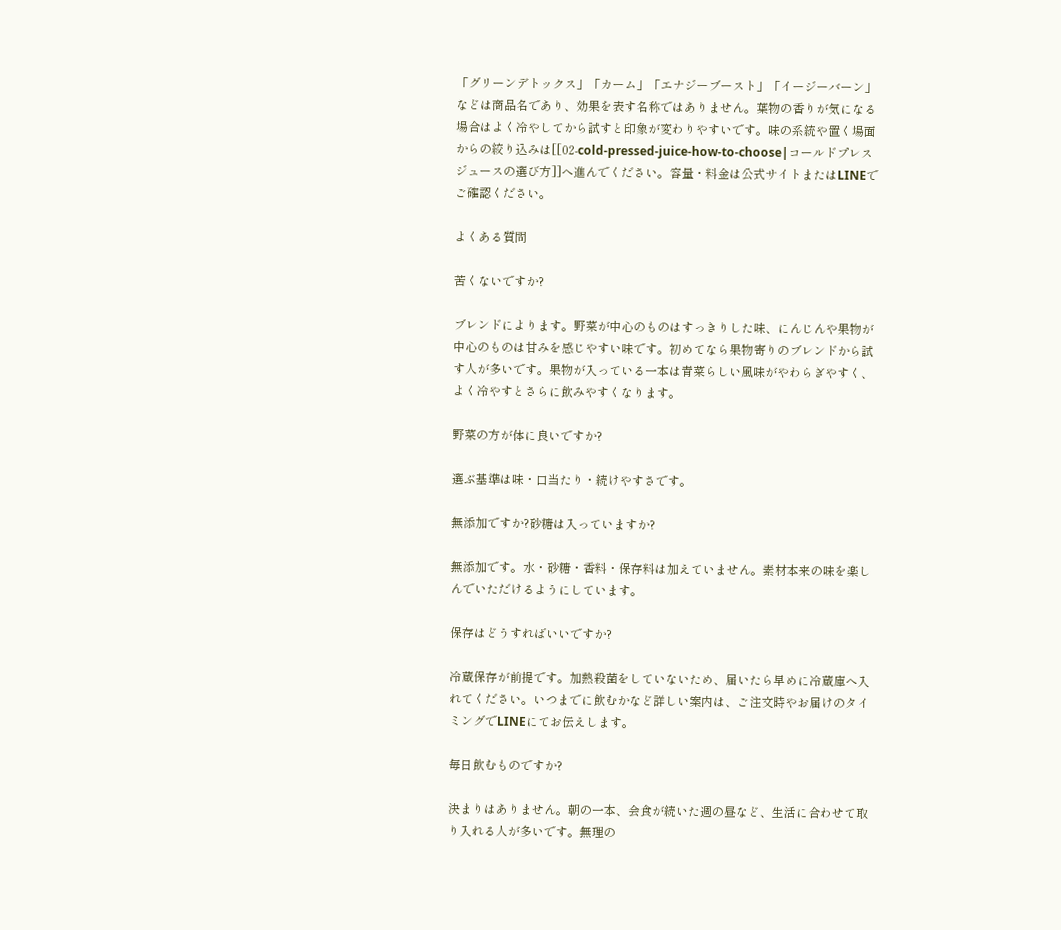「グリーンデトックス」「カーム」「エナジーブースト」「イージーバーン」などは商品名であり、効果を表す名称ではありません。葉物の香りが気になる場合はよく冷やしてから試すと印象が変わりやすいです。味の系統や置く場面からの絞り込みは[[02-cold-pressed-juice-how-to-choose|コールドプレスジュースの選び方]]へ進んでください。容量・料金は公式サイトまたはLINEでご確認ください。

よくある質問

苦くないですか?

ブレンドによります。野菜が中心のものはすっきりした味、にんじんや果物が中心のものは甘みを感じやすい味です。初めてなら果物寄りのブレンドから試す人が多いです。果物が入っている一本は青菜らしい風味がやわらぎやすく、よく冷やすとさらに飲みやすくなります。

野菜の方が体に良いですか?

選ぶ基準は味・口当たり・続けやすさです。

無添加ですか?砂糖は入っていますか?

無添加です。水・砂糖・香料・保存料は加えていません。素材本来の味を楽しんでいただけるようにしています。

保存はどうすればいいですか?

冷蔵保存が前提です。加熱殺菌をしていないため、届いたら早めに冷蔵庫へ入れてください。いつまでに飲むかなど詳しい案内は、ご注文時やお届けのタイミングでLINEにてお伝えします。

毎日飲むものですか?

決まりはありません。朝の一本、会食が続いた週の昼など、生活に合わせて取り入れる人が多いです。無理の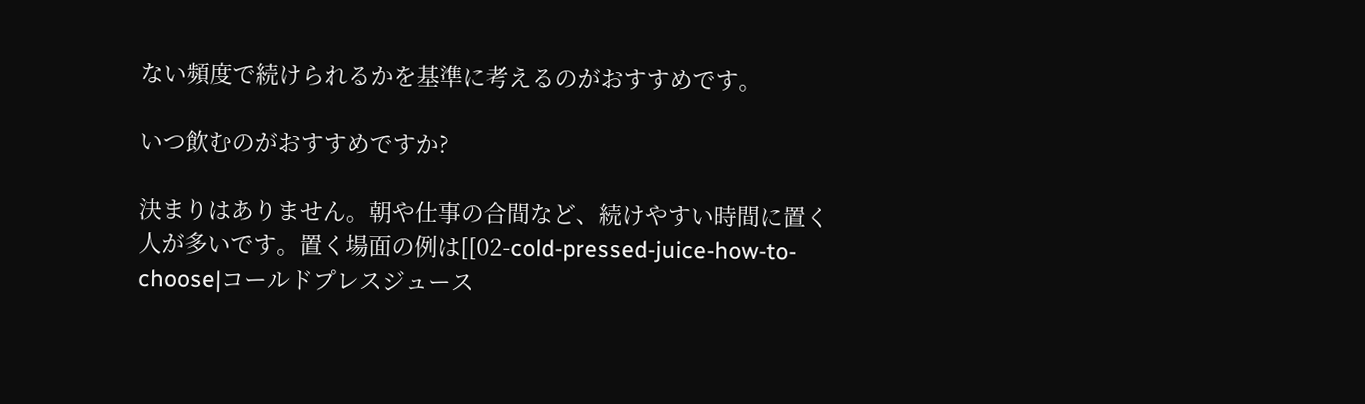ない頻度で続けられるかを基準に考えるのがおすすめです。

いつ飲むのがおすすめですか?

決まりはありません。朝や仕事の合間など、続けやすい時間に置く人が多いです。置く場面の例は[[02-cold-pressed-juice-how-to-choose|コールドプレスジュース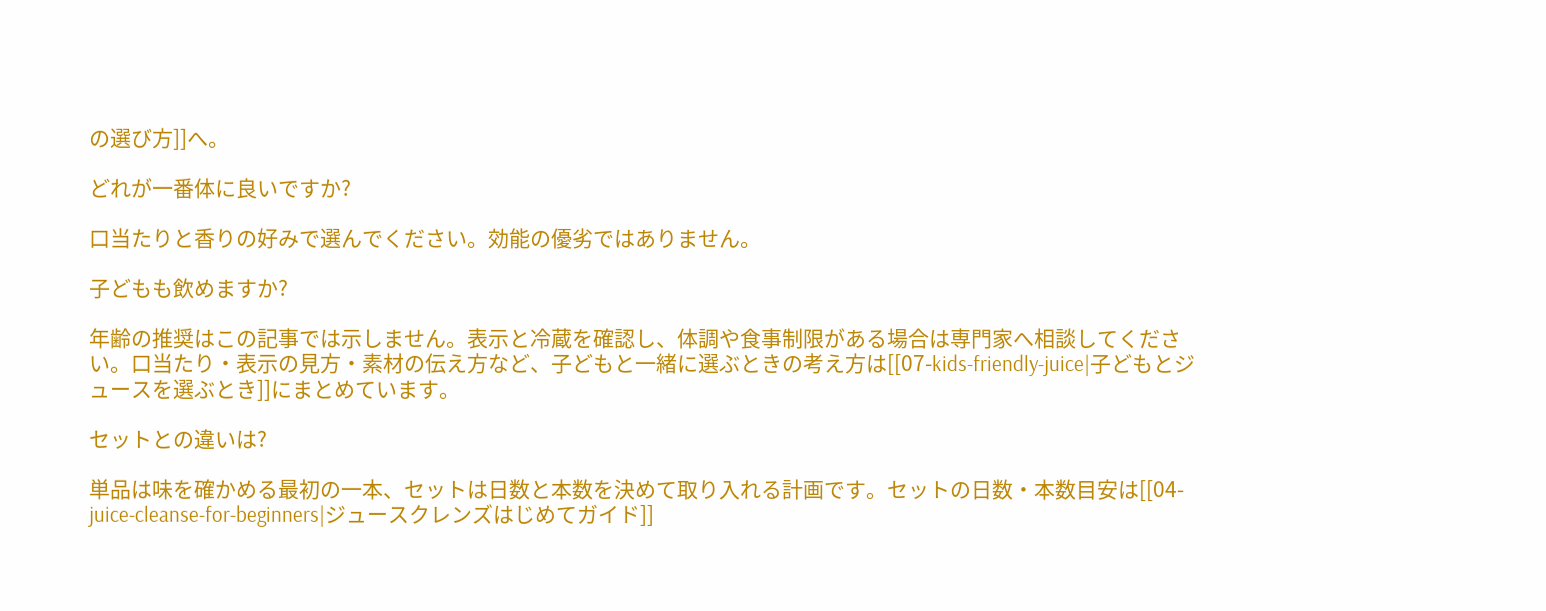の選び方]]へ。

どれが一番体に良いですか?

口当たりと香りの好みで選んでください。効能の優劣ではありません。

子どもも飲めますか?

年齢の推奨はこの記事では示しません。表示と冷蔵を確認し、体調や食事制限がある場合は専門家へ相談してください。口当たり・表示の見方・素材の伝え方など、子どもと一緒に選ぶときの考え方は[[07-kids-friendly-juice|子どもとジュースを選ぶとき]]にまとめています。

セットとの違いは?

単品は味を確かめる最初の一本、セットは日数と本数を決めて取り入れる計画です。セットの日数・本数目安は[[04-juice-cleanse-for-beginners|ジュースクレンズはじめてガイド]]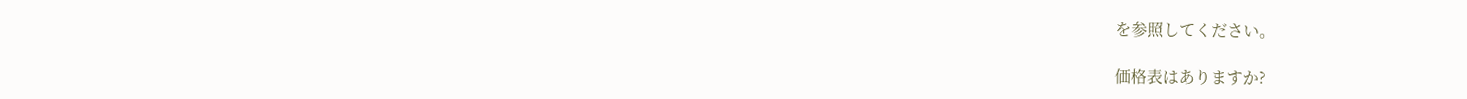を参照してください。

価格表はありますか?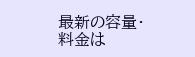最新の容量・料金は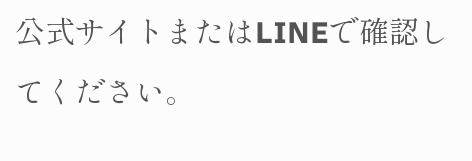公式サイトまたはLINEで確認してください。